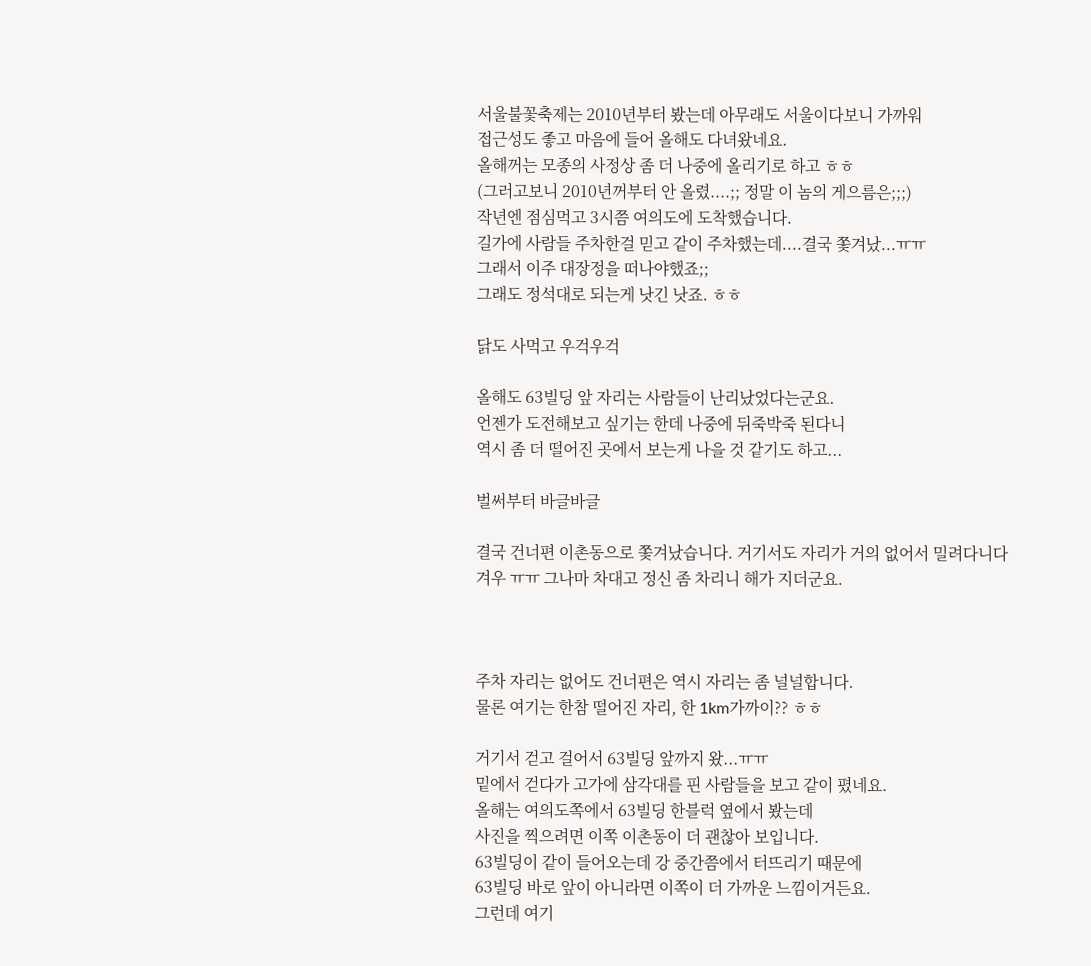서울불꽃축제는 2010년부터 봤는데 아무래도 서울이다보니 가까워
접근성도 좋고 마음에 들어 올해도 다녀왔네요.
올해꺼는 모종의 사정상 좀 더 나중에 올리기로 하고 ㅎㅎ
(그러고보니 2010년꺼부터 안 올렸....;; 정말 이 놈의 게으름은;;;)
작년엔 점심먹고 3시쯤 여의도에 도착했습니다.
길가에 사람들 주차한걸 믿고 같이 주차했는데....결국 쫓겨났...ㅠㅠ
그래서 이주 대장정을 떠나야했죠;;
그래도 정석대로 되는게 낫긴 낫죠. ㅎㅎ

닭도 사먹고 우걱우걱

올해도 63빌딩 앞 자리는 사람들이 난리났었다는군요.
언젠가 도전해보고 싶기는 한데 나중에 뒤죽박죽 된다니
역시 좀 더 떨어진 곳에서 보는게 나을 것 같기도 하고...

벌써부터 바글바글

결국 건너편 이촌동으로 쫓겨났습니다. 거기서도 자리가 거의 없어서 밀려다니다
겨우 ㅠㅠ 그나마 차대고 정신 좀 차리니 해가 지더군요.



주차 자리는 없어도 건너편은 역시 자리는 좀 널널합니다.
물론 여기는 한참 떨어진 자리, 한 1km가까이?? ㅎㅎ

거기서 걷고 걸어서 63빌딩 앞까지 왔...ㅠㅠ
밑에서 걷다가 고가에 삼각대를 핀 사람들을 보고 같이 폈네요.
올해는 여의도쪽에서 63빌딩 한블럭 옆에서 봤는데
사진을 찍으려면 이쪽 이촌동이 더 괜찮아 보입니다.
63빌딩이 같이 들어오는데 강 중간쯤에서 터뜨리기 때문에
63빌딩 바로 앞이 아니라면 이쪽이 더 가까운 느낌이거든요.
그런데 여기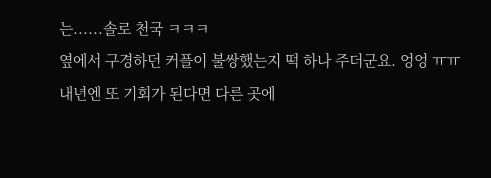는......솔로 천국 ㅋㅋㅋ
옆에서 구경하던 커플이 불쌍했는지 떡 하나 주더군요. 엉엉 ㅠㅠ
내년엔 또 기회가 된다면 다른 곳에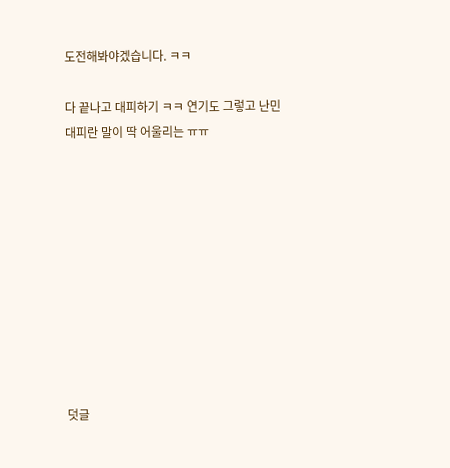도전해봐야겠습니다. ㅋㅋ

다 끝나고 대피하기 ㅋㅋ 연기도 그렇고 난민대피란 말이 딱 어울리는 ㅠㅠ










덧글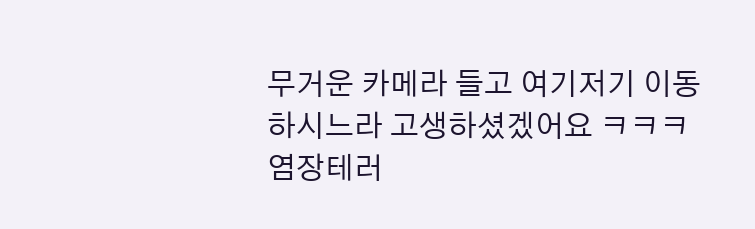무거운 카메라 들고 여기저기 이동하시느라 고생하셨겠어요 ㅋㅋㅋ
염장테러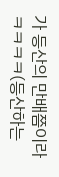가 등산의 만배쯤이라 ㅋㅋㅋㅋ(등산하는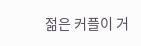젊은 커플이 거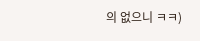의 없으니 ㅋㅋ)